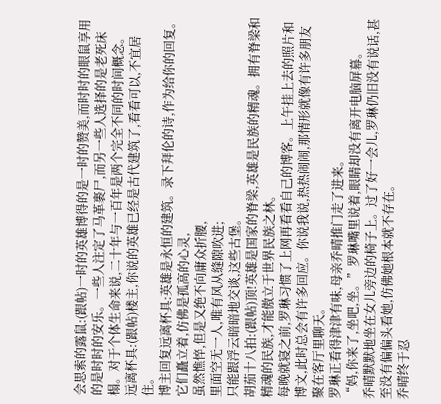会思索的露鼠:(跟帖)一时的英雄博得的是一时的赞美,而时时的眼鼠享用的是时时的安乐。一些人注定了马革裹尸,而另一些人选择的是老死床榻。对于个体生命来说,二十年与一百年是两个完全不同的时间概念。
远离杯具:(跟帖)楼主,你说的英雄已经是古代建筑了,看看可以,不宜居住。
博主回复远离杯具:英雄是永恒的建筑。录下拜伦的诗,作为给你的回复。
它们矗立着,仿佛是孤高的心灵,
虽然憔悴,但是又绝不向庸众折腰,
里面空无一人,唯有风从缝隙吹进;
只能跟浮云暗暗地交谈,这些古堡。
胡茄十八拍:(跟帖)顶!英雄是国家的脊梁,英雄是民族的精魂。拥有脊梁和精魂的民族,才能傲立于世界民族之林。
每晚就寝之前,罗琳习惯了上网再看看自己的博客。上午挂上去的照片和博文,此时总会有许多回应。你说我说,热热闹闹,那情形就像有许多朋友聚在客厅里聊天。
罗琳正看得津津有味,母亲乔晴推门走了进来。
“妈,你来了,坐吧,坐。”罗琳嘴里说着,眼睛却没有离开电脑屏幕。
乔晴默默地坐在女儿旁边的椅子上。过了好一会儿,罗琳仍旧没有说话,甚至没有偏偏头看她,仿佛她根本就不存在。
乔晴终于忍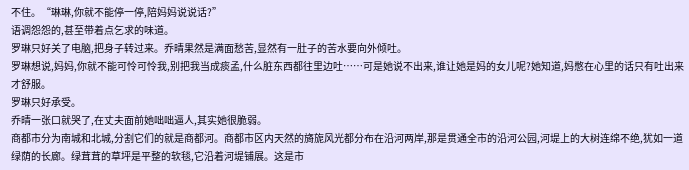不住。“琳琳,你就不能停一停,陪妈妈说说话?”
语调怨怨的,甚至带着点乞求的味道。
罗琳只好关了电脑,把身子转过来。乔晴果然是满面愁苦,显然有一肚子的苦水要向外倾吐。
罗琳想说,妈妈,你就不能可怜可怜我,别把我当成痰孟,什么脏东西都往里边吐……可是她说不出来,谁让她是妈的女儿呢?她知道,妈憋在心里的话只有吐出来才舒服。
罗琳只好承受。
乔晴一张口就哭了,在丈夫面前她咄咄逼人,其实她很脆弱。
商都市分为南城和北城,分割它们的就是商都河。商都市区内天然的旖旎风光都分布在沿河两岸,那是贯通全市的沿河公园,河堤上的大树连绵不绝,犹如一道绿荫的长廊。绿茸茸的草坪是平整的软毯,它沿着河堤铺展。这是市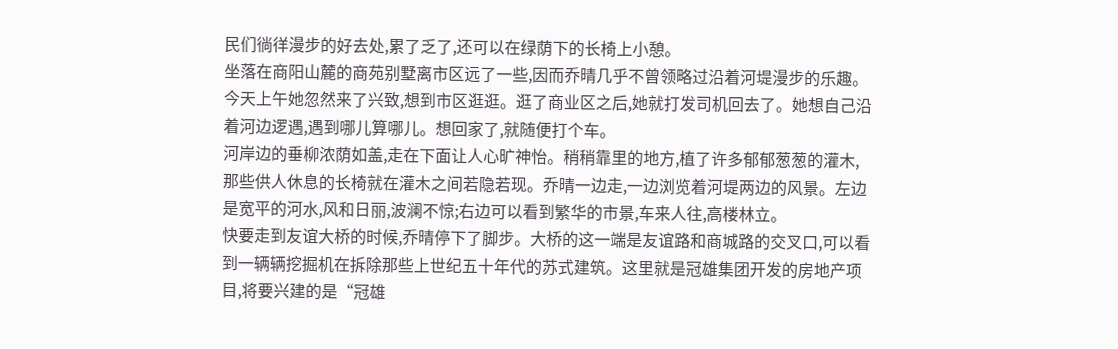民们徜徉漫步的好去处,累了乏了,还可以在绿荫下的长椅上小憩。
坐落在商阳山麓的商苑别墅离市区远了一些,因而乔晴几乎不曾领略过沿着河堤漫步的乐趣。今天上午她忽然来了兴致,想到市区逛逛。逛了商业区之后,她就打发司机回去了。她想自己沿着河边逻遇,遇到哪儿算哪儿。想回家了,就随便打个车。
河岸边的垂柳浓荫如盖,走在下面让人心旷神怡。稍稍靠里的地方,植了许多郁郁葱葱的灌木,那些供人休息的长椅就在灌木之间若隐若现。乔晴一边走,一边浏览着河堤两边的风景。左边是宽平的河水,风和日丽,波澜不惊;右边可以看到繁华的市景,车来人往,高楼林立。
快要走到友谊大桥的时候,乔晴停下了脚步。大桥的这一端是友谊路和商城路的交叉口,可以看到一辆辆挖掘机在拆除那些上世纪五十年代的苏式建筑。这里就是冠雄集团开发的房地产项目,将要兴建的是“冠雄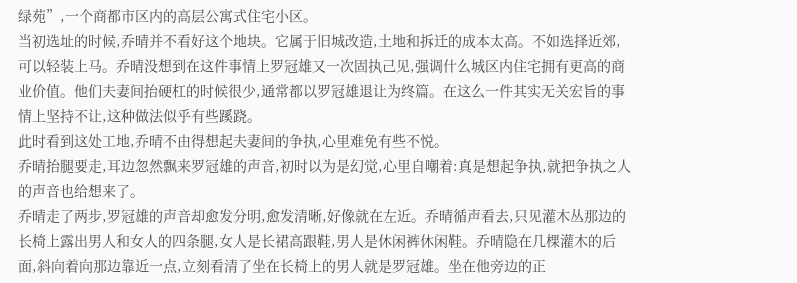绿苑”,一个商都市区内的高层公寓式住宅小区。
当初选址的时候,乔晴并不看好这个地块。它属于旧城改造,土地和拆迁的成本太高。不如选择近郊,可以轻装上马。乔晴没想到在这件事情上罗冠雄又一次固执己见,强调什么城区内住宅拥有更高的商业价值。他们夫妻间抬硬杠的时候很少,通常都以罗冠雄退让为终篇。在这么一件其实无关宏旨的事情上坚持不让,这种做法似乎有些蹊跷。
此时看到这处工地,乔晴不由得想起夫妻间的争执,心里难免有些不悦。
乔晴抬腿要走,耳边忽然飘来罗冠雄的声音,初时以为是幻觉,心里自嘲着:真是想起争执,就把争执之人的声音也给想来了。
乔晴走了两步,罗冠雄的声音却愈发分明,愈发清晰,好像就在左近。乔晴循声看去,只见灌木丛那边的长椅上露出男人和女人的四条腿,女人是长裙高跟鞋,男人是休闲裤休闲鞋。乔晴隐在几棵灌木的后面,斜向着向那边靠近一点,立刻看清了坐在长椅上的男人就是罗冠雄。坐在他旁边的正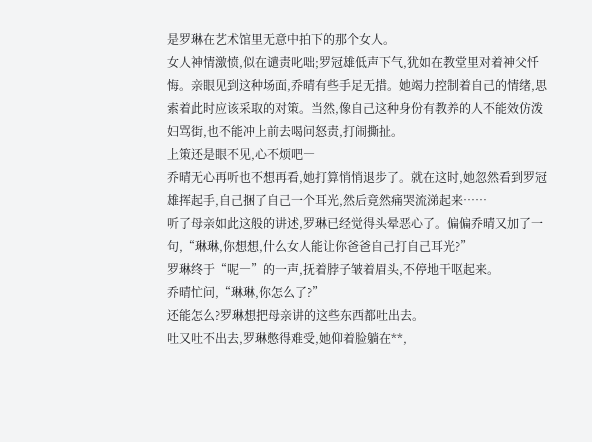是罗琳在艺术馆里无意中拍下的那个女人。
女人神情激愤,似在谴责叱咄;罗冠雄低声下气,犹如在教堂里对着神父忏悔。亲眼见到这种场面,乔晴有些手足无措。她竭力控制着自己的情绪,思索着此时应该采取的对策。当然,像自己这种身份有教养的人不能效仿泼妇骂街,也不能冲上前去喝问怒责,打闹撕扯。
上策还是眼不见,心不烦吧―
乔晴无心再听也不想再看,她打算悄悄退步了。就在这时,她忽然看到罗冠雄挥起手,自己捆了自己一个耳光,然后竟然痛哭流涕起来……
听了母亲如此这般的讲述,罗琳已经觉得头晕恶心了。偏偏乔晴又加了一句,“琳琳,你想想,什么女人能让你爸爸自己打自己耳光?”
罗琳终于“呢―”的一声,抚着脖子皱着眉头,不停地干呕起来。
乔晴忙问,“琳琳,你怎么了?”
还能怎么?罗琳想把母亲讲的这些东西都吐出去。
吐又吐不出去,罗琳憋得难受,她仰着脸躺在**,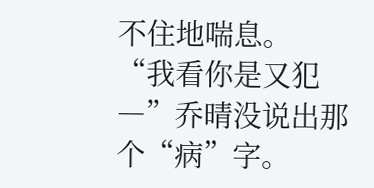不住地喘息。
“我看你是又犯―”乔晴没说出那个“病”字。